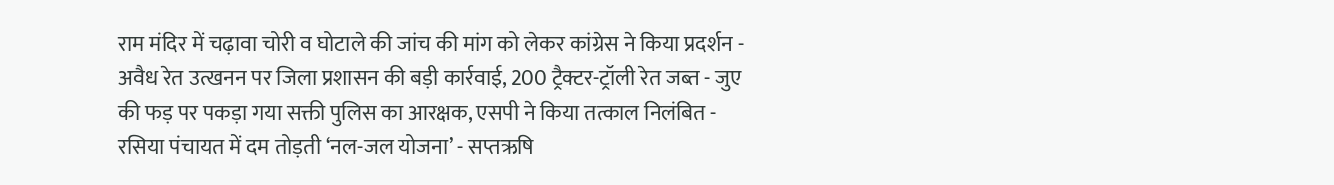राम मंदिर में चढ़ावा चोरी व घोटाले की जांच की मांग को लेकर कांग्रेस ने किया प्रदर्शन - अवैध रेत उत्खनन पर जिला प्रशासन की बड़ी कार्रवाई, 200 ट्रैक्टर-ट्रॉली रेत जब्त - जुए की फड़ पर पकड़ा गया सक्ती पुलिस का आरक्षक, एसपी ने किया तत्काल निलंबित - रसिया पंचायत में दम तोड़ती ‘नल-जल योजना’ - सप्तऋषि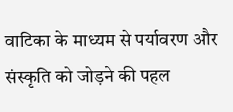वाटिका के माध्यम से पर्यावरण और संस्कृति को जोड़ने की पहल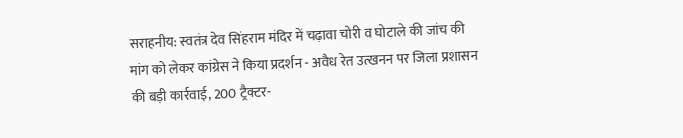सराहनीय: स्वतंत्र देव सिंहराम मंदिर में चढ़ावा चोरी व घोटाले की जांच की मांग को लेकर कांग्रेस ने किया प्रदर्शन - अवैध रेत उत्खनन पर जिला प्रशासन की बड़ी कार्रवाई, 200 ट्रैक्टर-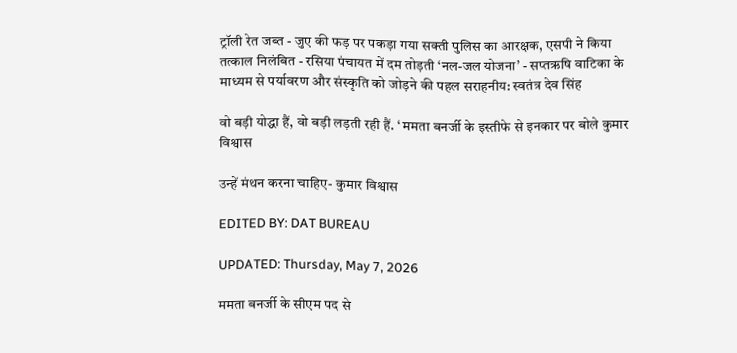ट्रॉली रेत जब्त - जुए की फड़ पर पकड़ा गया सक्ती पुलिस का आरक्षक, एसपी ने किया तत्काल निलंबित - रसिया पंचायत में दम तोड़ती ‘नल-जल योजना’ - सप्तऋषि वाटिका के माध्यम से पर्यावरण और संस्कृति को जोड़ने की पहल सराहनीय: स्वतंत्र देव सिंह

वो बड़ी योद्धा हैं, वो बड़ी लड़ती रही हैं. ‘ ममता बनर्जी के इस्तीफे से इनकार पर बोले कुमार विश्वास

उन्हें मंथन करना चाहिए- कुमार विश्वास

EDITED BY: DAT BUREAU

UPDATED: Thursday, May 7, 2026

ममता बनर्जी के सीएम पद से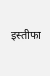इस्तीफा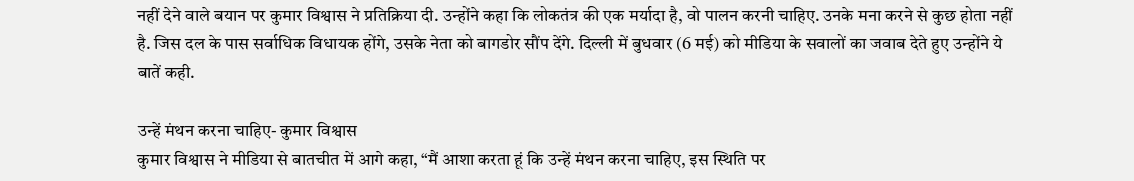नहीं देने वाले बयान पर कुमार विश्वास ने प्रतिक्रिया दी. उन्होंने कहा कि लोकतंत्र की एक मर्यादा है, वो पालन करनी चाहिए. उनके मना करने से कुछ होता नहीं है. जिस दल के पास सर्वाधिक विधायक होंगे, उसके नेता को बागडोर सौंप देंगे. दिल्ली में बुधवार (6 मई) को मीडिया के सवालों का जवाब देते हुए उन्होंने ये बातें कही.

उन्हें मंथन करना चाहिए- कुमार विश्वास
कुमार विश्वास ने मीडिया से बातचीत में आगे कहा, “मैं आशा करता हूं कि उन्हें मंथन करना चाहिए, इस स्थिति पर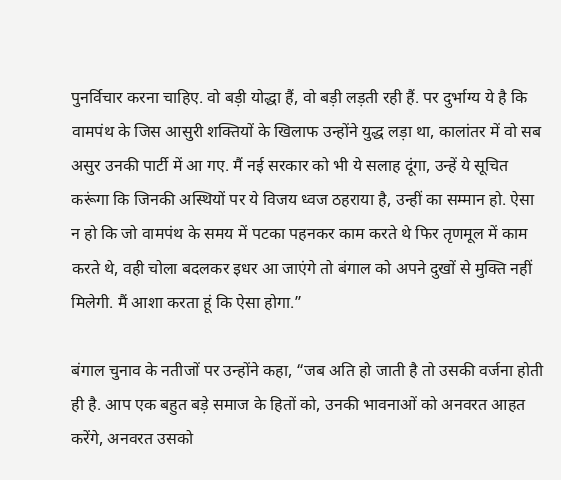पुनर्विचार करना चाहिए. वो बड़ी योद्धा हैं, वो बड़ी लड़ती रही हैं. पर दुर्भाग्य ये है कि वामपंथ के जिस आसुरी शक्तियों के खिलाफ उन्होंने युद्ध लड़ा था, कालांतर में वो सब असुर उनकी पार्टी में आ गए. मैं नई सरकार को भी ये सलाह दूंगा, उन्हें ये सूचित करूंगा कि जिनकी अस्थियों पर ये विजय ध्वज ठहराया है, उन्हीं का सम्मान हो. ऐसा न हो कि जो वामपंथ के समय में पटका पहनकर काम करते थे फिर तृणमूल में काम करते थे, वही चोला बदलकर इधर आ जाएंगे तो बंगाल को अपने दुखों से मुक्ति नहीं मिलेगी. मैं आशा करता हूं कि ऐसा होगा.”

बंगाल चुनाव के नतीजों पर उन्होंने कहा, “जब अति हो जाती है तो उसकी वर्जना होती ही है. आप एक बहुत बड़े समाज के हितों को, उनकी भावनाओं को अनवरत आहत करेंगे, अनवरत उसको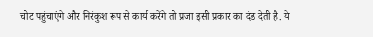चोट पहुंचाएंगे और निरंकुश रूप से कार्य करेंगे तो प्रजा इसी प्रकार का दंड देती है. ये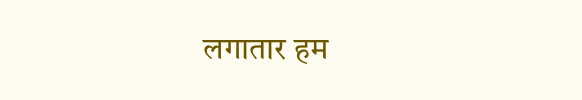लगातार हम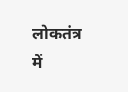लोकतंत्र में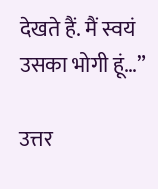देखते हैं. मैं स्वयं उसका भोगी हूं…”

उत्तर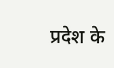प्रदेश के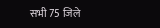सभी 75 जिले